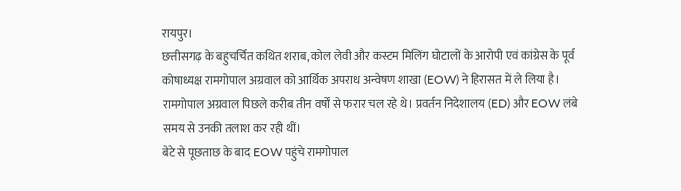रायपुर।
छत्तीसगढ़ के बहुचर्चित कथित शराब, कोल लेवी और कस्टम मिलिंग घोटालों के आरोपी एवं कांग्रेस के पूर्व कोषाध्यक्ष रामगोपाल अग्रवाल को आर्थिक अपराध अन्वेषण शाखा (EOW) ने हिरासत में ले लिया है। रामगोपाल अग्रवाल पिछले करीब तीन वर्षों से फरार चल रहे थे। प्रवर्तन निदेशालय (ED) और EOW लंबे समय से उनकी तलाश कर रही थीं।
बेटे से पूछताछ के बाद EOW पहुंचे रामगोपाल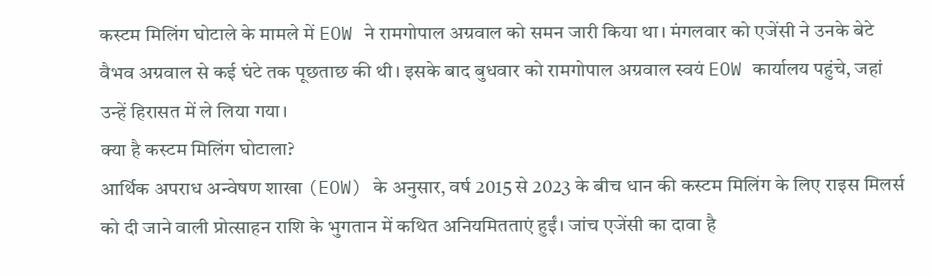कस्टम मिलिंग घोटाले के मामले में EOW ने रामगोपाल अग्रवाल को समन जारी किया था। मंगलवार को एजेंसी ने उनके बेटे वैभव अग्रवाल से कई घंटे तक पूछताछ की थी। इसके बाद बुधवार को रामगोपाल अग्रवाल स्वयं EOW कार्यालय पहुंचे, जहां उन्हें हिरासत में ले लिया गया।
क्या है कस्टम मिलिंग घोटाला?
आर्थिक अपराध अन्वेषण शाखा (EOW) के अनुसार, वर्ष 2015 से 2023 के बीच धान की कस्टम मिलिंग के लिए राइस मिलर्स को दी जाने वाली प्रोत्साहन राशि के भुगतान में कथित अनियमितताएं हुईं। जांच एजेंसी का दावा है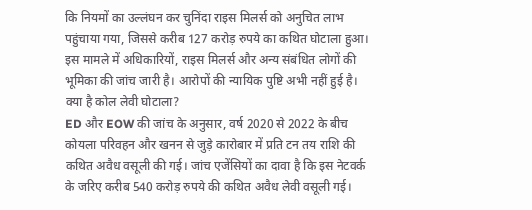कि नियमों का उल्लंघन कर चुनिंदा राइस मिलर्स को अनुचित लाभ पहुंचाया गया, जिससे करीब 127 करोड़ रुपये का कथित घोटाला हुआ। इस मामले में अधिकारियों, राइस मिलर्स और अन्य संबंधित लोगों की भूमिका की जांच जारी है। आरोपों की न्यायिक पुष्टि अभी नहीं हुई है।
क्या है कोल लेवी घोटाला?
ED और EOW की जांच के अनुसार, वर्ष 2020 से 2022 के बीच कोयला परिवहन और खनन से जुड़े कारोबार में प्रति टन तय राशि की कथित अवैध वसूली की गई। जांच एजेंसियों का दावा है कि इस नेटवर्क के जरिए करीब 540 करोड़ रुपये की कथित अवैध लेवी वसूली गई।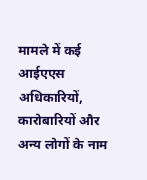मामले में कई आईएएस अधिकारियों, कारोबारियों और अन्य लोगों के नाम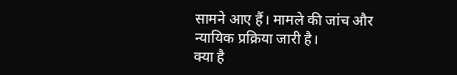सामने आए हैं। मामले की जांच और न्यायिक प्रक्रिया जारी है।
क्या है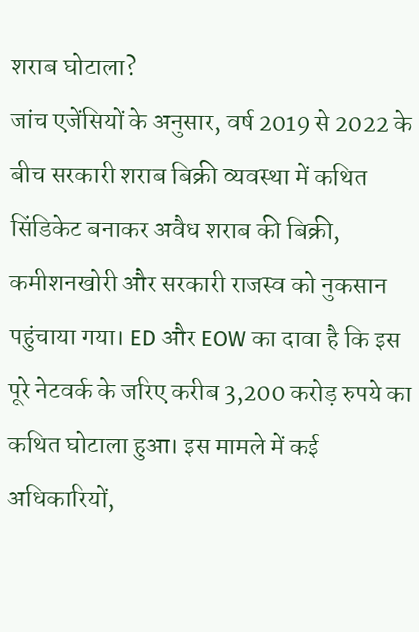शराब घोटाला?
जांच एजेंसियों के अनुसार, वर्ष 2019 से 2022 के बीच सरकारी शराब बिक्री व्यवस्था में कथित सिंडिकेट बनाकर अवैध शराब की बिक्री, कमीशनखोरी और सरकारी राजस्व को नुकसान पहुंचाया गया। ED और EOW का दावा है कि इस पूरे नेटवर्क के जरिए करीब 3,200 करोड़ रुपये का कथित घोटाला हुआ। इस मामले में कई अधिकारियों,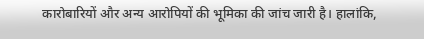कारोबारियों और अन्य आरोपियों की भूमिका की जांच जारी है। हालांकि,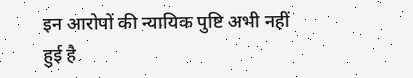इन आरोपों की न्यायिक पुष्टि अभी नहीं हुई है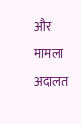और मामला अदालत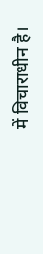में विचाराधीन है।